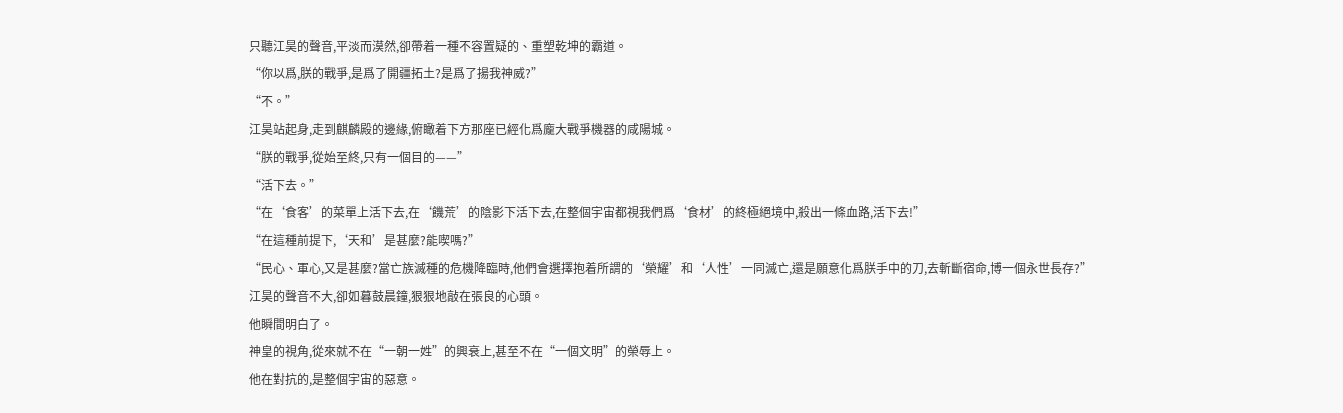只聽江昊的聲音,平淡而漠然,卻帶着一種不容置疑的、重塑乾坤的霸道。
“你以爲,朕的戰爭,是爲了開疆拓土?是爲了揚我神威?”
“不。”
江昊站起身,走到麒麟殿的邊緣,俯瞰着下方那座已經化爲龐大戰爭機器的咸陽城。
“朕的戰爭,從始至終,只有一個目的——”
“活下去。”
“在‘食客’的菜單上活下去,在‘饑荒’的陰影下活下去,在整個宇宙都視我們爲‘食材’的終極絕境中,殺出一條血路,活下去!”
“在這種前提下,‘天和’是甚麼?能喫嗎?”
“民心、軍心,又是甚麼?當亡族滅種的危機降臨時,他們會選擇抱着所謂的‘榮耀’和‘人性’一同滅亡,還是願意化爲朕手中的刀,去斬斷宿命,博一個永世長存?”
江昊的聲音不大,卻如暮鼓晨鐘,狠狠地敲在張良的心頭。
他瞬間明白了。
神皇的視角,從來就不在“一朝一姓”的興衰上,甚至不在“一個文明”的榮辱上。
他在對抗的,是整個宇宙的惡意。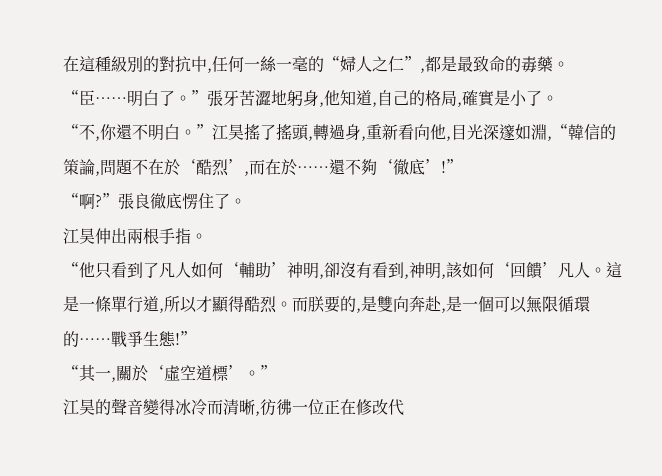在這種級別的對抗中,任何一絲一毫的“婦人之仁”,都是最致命的毒藥。
“臣……明白了。”張牙苦澀地躬身,他知道,自己的格局,確實是小了。
“不,你還不明白。”江昊搖了搖頭,轉過身,重新看向他,目光深邃如淵,“韓信的策論,問題不在於‘酷烈’,而在於……還不夠‘徹底’!”
“啊?”張良徹底愣住了。
江昊伸出兩根手指。
“他只看到了凡人如何‘輔助’神明,卻沒有看到,神明,該如何‘回饋’凡人。這是一條單行道,所以才顯得酷烈。而朕要的,是雙向奔赴,是一個可以無限循環的……戰爭生態!”
“其一,關於‘虛空道標’。”
江昊的聲音變得冰冷而清晰,彷彿一位正在修改代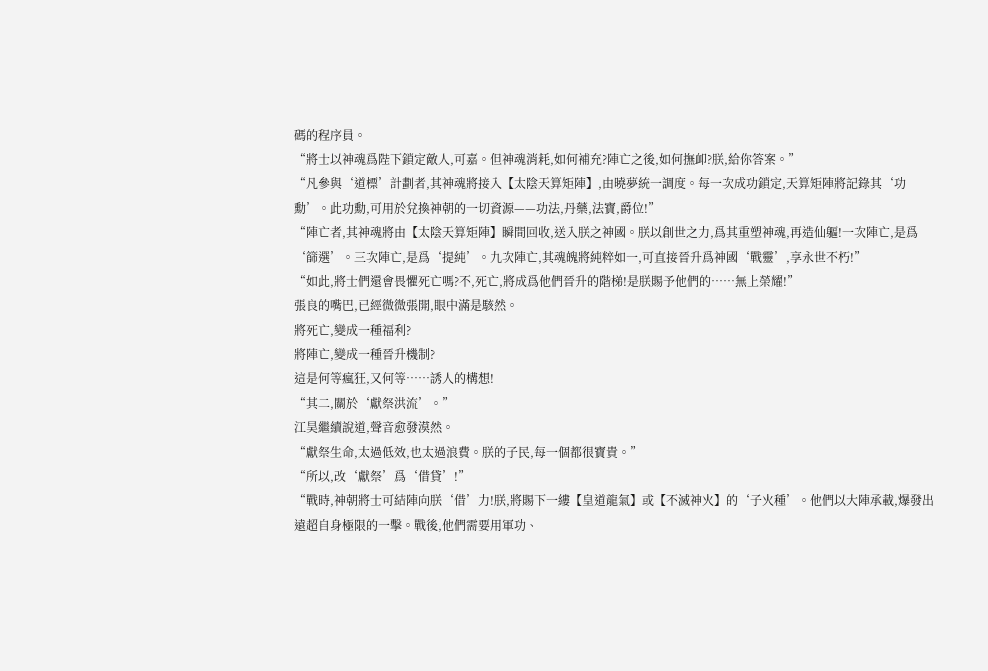碼的程序員。
“將士以神魂爲陛下鎖定敵人,可嘉。但神魂消耗,如何補充?陣亡之後,如何撫卹?朕,給你答案。”
“凡參與‘道標’計劃者,其神魂將接入【太陰天算矩陣】,由曉夢統一調度。每一次成功鎖定,天算矩陣將記錄其‘功勳’。此功勳,可用於兌換神朝的一切資源——功法,丹藥,法寶,爵位!”
“陣亡者,其神魂將由【太陰天算矩陣】瞬間回收,送入朕之神國。朕以創世之力,爲其重塑神魂,再造仙軀!一次陣亡,是爲‘篩選’。三次陣亡,是爲‘提純’。九次陣亡,其魂魄將純粹如一,可直接晉升爲神國‘戰靈’,享永世不朽!”
“如此,將士們還會畏懼死亡嗎?不,死亡,將成爲他們晉升的階梯!是朕賜予他們的……無上榮耀!”
張良的嘴巴,已經微微張開,眼中滿是駭然。
將死亡,變成一種福利?
將陣亡,變成一種晉升機制?
這是何等瘋狂,又何等……誘人的構想!
“其二,關於‘獻祭洪流’。”
江昊繼續說道,聲音愈發漠然。
“獻祭生命,太過低效,也太過浪費。朕的子民,每一個都很寶貴。”
“所以,改‘獻祭’爲‘借貸’!”
“戰時,神朝將士可結陣向朕‘借’力!朕,將賜下一縷【皇道龍氣】或【不滅神火】的‘子火種’。他們以大陣承載,爆發出遠超自身極限的一擊。戰後,他們需要用軍功、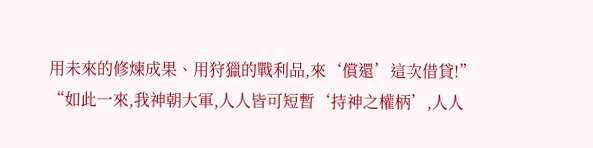用未來的修煉成果、用狩獵的戰利品,來‘償還’這次借貸!”
“如此一來,我神朝大軍,人人皆可短暫‘持神之權柄’,人人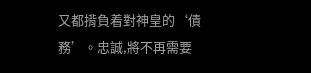又都揹負着對神皇的‘債務’。忠誠,將不再需要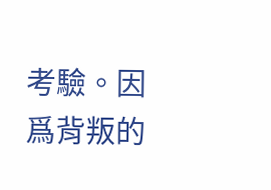考驗。因爲背叛的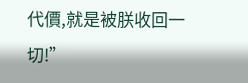代價,就是被朕收回一切!”